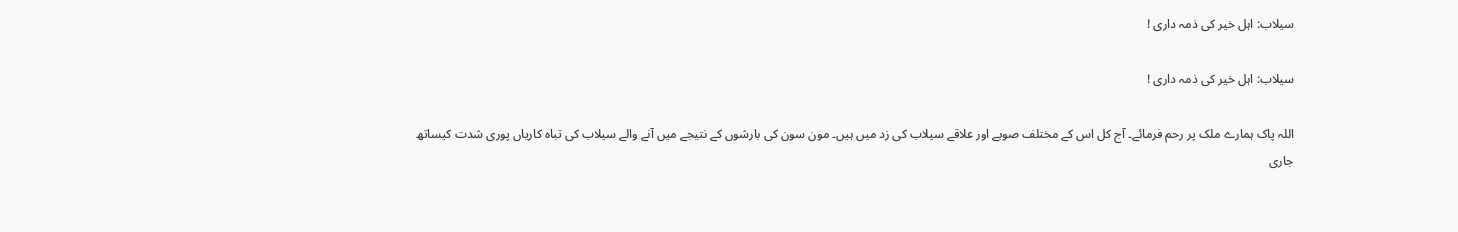سیلاب: اہل خیر کی ذمہ داری !

سیلاب: اہل خیر کی ذمہ داری !

اللہ پاک ہمارے ملک پر رحم فرمائے۔ آج کل اس کے مختلف صوبے اور علاقے سیلاب کی زد میں ہیں۔ مون سون کی بارشوں کے نتیجے میں آنے والے سیلاب کی تباہ کاریاں پوری شدت کیساتھ جاری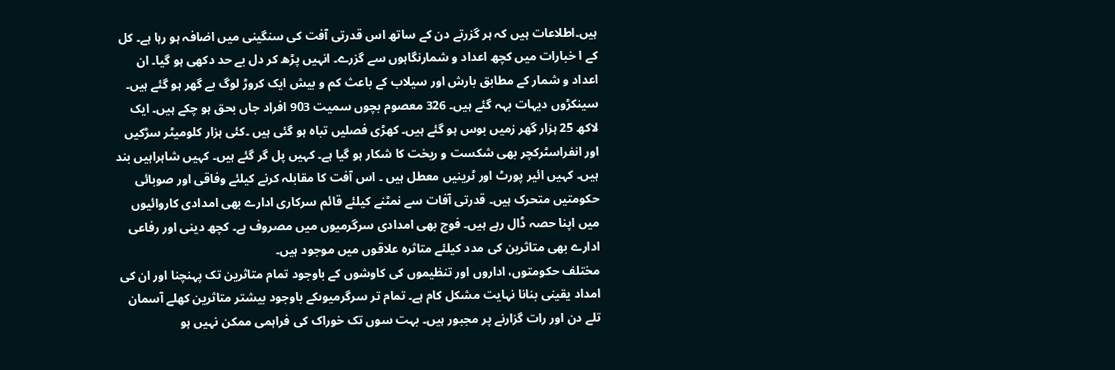ہیں۔اطلاعات ہیں کہ ہر گزرتے دن کے ساتھ اس قدرتی آفت کی سنگینی میں اضافہ ہو رہا ہے۔ کل کے ا خبارات میں کچھ اعداد و شمارنگاہوں سے گزرے۔ انہیں پڑھ کر دل بے حد دکھی ہو گیا۔ ان اعداد و شمار کے مطابق بارش اور سیلاب کے باعث کم و بیش ایک کروڑ لوگ بے گھر ہو گئے ہیں۔ سینکڑوں دیہات بہہ گئے ہیں۔ 326 معصوم بچوں سمیت 903 افراد جاں بحق ہو چکے ہیں۔ ایک لاکھ 25 ہزار گھر زمیں بوس ہو گئے ہیں۔ کھڑی فصلیں تباہ ہو گئی ہیں ۔کئی ہزار کلومیٹر سڑکیں اور انفراسٹرکچر بھی شکست و ریخت کا شکار ہو گیا ہے۔ کہیں پل گر گئے ہیں۔ کہیں شاہراہیں بند ہیں۔ کہیں ائیر پورٹ اور ٹرینیں معطل ہیں ۔ اس آفت کا مقابلہ کرنے کیلئے وفاقی اور صوبائی حکومتیں متحرک ہیں۔ قدرتی آفات سے نمٹنے کیلئے قائم سرکاری ادارے بھی امدادی کاروائیوں میں اپنا حصہ ڈال رہے ہیں۔ فوج بھی امدادی سرگرمیوں میں مصروف ہے۔ کچھ دینی اور رفاعی ادارے بھی متاثرین کی مدد کیلئے متاثرہ علاقوں میں موجود ہیں۔
مختلف حکومتوں، اداروں اور تنظیموں کی کاوشوں کے باوجود تمام متاثرین تک پہنچنا اور ان کی امداد یقینی بنانا نہایت مشکل کام ہے۔ تمام تر سرگرمیوںکے باوجود بیشتر متاثرین کھلے آسمان تلے دن اور رات گزارنے پر مجبور ہیں۔ بہت سوں تک خوراک کی فراہمی ممکن نہیں ہو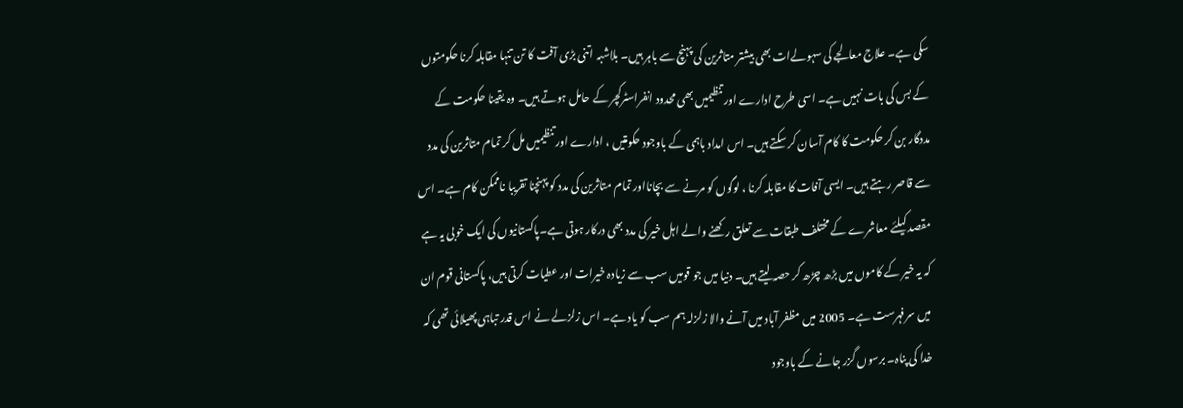سکی ہے۔ علاج معالجے کی سہولےات بھی بیشتر متاثرین کی پہنچ سے باہر ہیں۔ بلاشبہ اتنی بڑی آفت کا تن تنہا مقابلہ کرنا حکومتوں کے بس کی بات نہیں ہے۔ اسی طرح ادارے اور تنظیمیں بھی محدود انفراسٹرکچر کے حامل ہوتے ہیں۔ وہ یقینا حکومت کے مددگار بن کر حکومت کا کام آسان کر سکتے ہیں۔ اس امداد باہمی کے باوجود حکومتیں ، ادارے اور تنظیمیں مل کر تمام متاثرین کی مدد سے قاصر رہتے ہیں۔ ایسی آفات کا مقابلہ کرنا ، لوگوں کو مرنے سے بچانااور تمام متاثرین کی مدد کو پہنچنا تقریبا ناممکن کام ہے۔ اس مقصد کیلئے معاشرے کے مختلف طبقات سے تعلق رکھنے والے اہل خیر کی مدد بھی درکار ہوتی ہے۔پاکستانیوں کی ایک خوبی یہ ہے کہ یہ خیر کے کاموں میں بڑھ چڑھ کر حصہ لیتے ہیں۔ دنیا میں جو قومیں سب سے زیادہ خیرات اور عطیات کرتی ہیں، پاکستانی قوم ان میں سرفہرست ہے۔ 2005 میں مظفر آباد میں آنے والا زلزلہ ہم سب کو یاد ہے۔ اس زلزلے نے اس قدر تباہی پھیلائی تھی کہ خدا کی پناہ۔ برسوں گزر جانے کے باوجود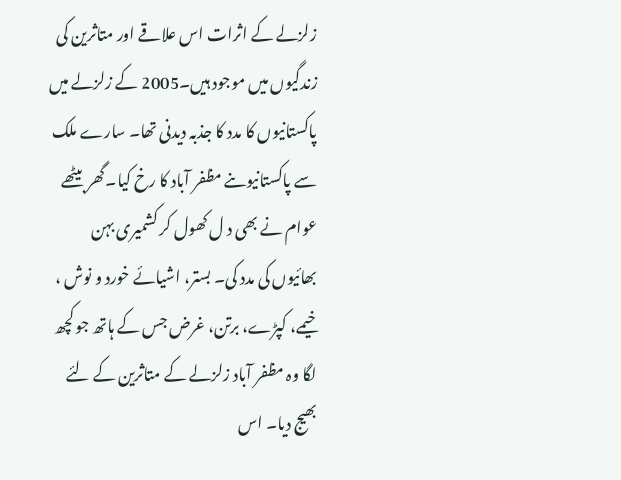زلزلے کے اثرات اس علاقے اور متاثرین کی زندگیوں میں موجود ہیں۔2005 کے زلزلے میں پاکستانیوں کا مدد کا جذبہ دیدنی تھا۔ سارے ملک سے پاکستانیوںنے مظفر آباد کا رخ کیا۔گھر بیٹھے عوام نے بھی د ل کھول کر کشمیری بہن بھائیوں کی مدد کی۔ بستر، اشیائے خورد و نوش ، خیمے، کپڑے، برتن، غرض جس کے ہاتھ جو کچھ لگا وہ مظفر آباد زلزلے کے متاثرین کے لئے بھیج دیا۔ اس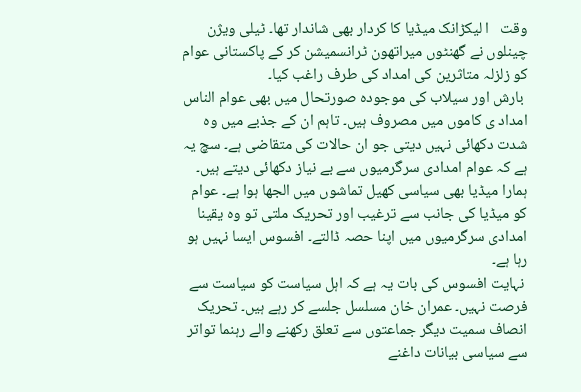وقت   ا لیکڑانک میڈیا کا کردار بھی شاندار تھا۔ ٹیلی ویژن چینلوں نے گھنٹوں میراتھون ٹرانسمیشن کر کے پاکستانی عوام کو زلزلہ متاثرین کی امداد کی طرف راغب کیا۔
 بارش اور سیلاب کی موجودہ صورتحال میں بھی عوام الناس امداد ی کاموں میں مصروف ہیں۔ تاہم ان کے جذبے میں وہ شدت دکھائی نہیں دیتی جو ان حالات کی متقاضی ہے۔ سچ یہ ہے کہ عوام امدادی سرگرمیوں سے بے نیاز دکھائی دیتے ہیں۔ ہمارا میڈیا بھی سیاسی کھیل تماشوں میں الجھا ہوا ہے۔ عوام کو میڈیا کی جانب سے ترغیب اور تحریک ملتی تو وہ یقینا امدادی سرگرمیوں میں اپنا حصہ ڈالتے۔ افسوس ایسا نہیں ہو رہا ہے۔
 نہایت افسوس کی بات یہ ہے کہ اہل سیاست کو سیاست سے فرصت نہیں۔ عمران خان مسلسل جلسے کر رہے ہیں۔ تحریک انصاف سمیت دیگر جماعتوں سے تعلق رکھنے والے رہنما تواتر سے سیاسی بیانات داغنے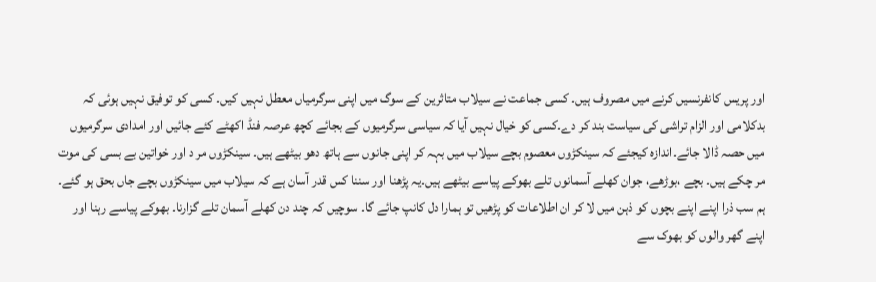اور پریس کانفرنسیں کرنے میں مصروف ہیں۔ کسی جماعت نے سیلاب متاثرین کے سوگ میں اپنی سرگرمیاں معطل نہیں کیں۔ کسی کو توفیق نہیں ہوئی کہ بدکلامی اور الزام تراشی کی سیاست بند کر دے۔کسی کو خیال نہیں آیا کہ سیاسی سرگرمیوں کے بجائے کچھ عرصہ فنڈ اکھٹے کئے جائیں اور امدادی سرگرمیوں میں حصہ ڈالا جائے۔اندازہ کیجئے کہ سینکڑوں معصوم بچے سیلاب میں بہہ کر اپنی جانوں سے ہاتھ دھو بیٹھے ہیں۔ سینکڑوں مر د اور خواتین بے بسی کی موت مر چکے ہیں۔ بچے ،بوڑھے، جوان کھلے آسمانوں تلے بھوکے پیاسے بیٹھے ہیں۔یہ پڑھنا اور سننا کس قدر آسان ہے کہ سیلاب میں سینکڑوں بچے جاں بحق ہو گئے۔ ہم سب ذرا اپنے اپنے بچوں کو ذہن میں لا کر ان اطلاعات کو پڑھیں تو ہمارا دل کانپ جائے گا۔ سوچیں کہ چند دن کھلے آسمان تلے گزارنا۔ بھوکے پیاسے رہنا اور اپنے گھر والوں کو بھوک سے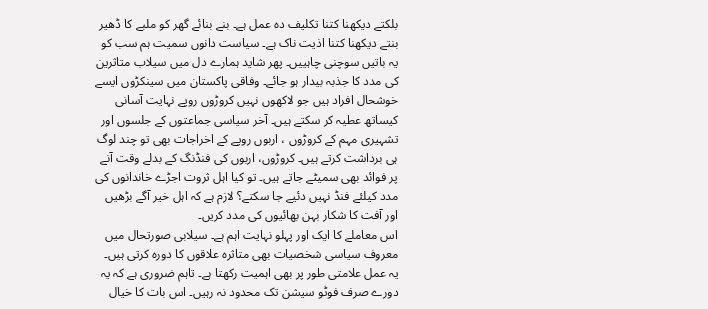بلکتے دیکھنا کتنا تکلیف دہ عمل ہے۔ بنے بنائے گھر کو ملبے کا ڈھیر بنتے دیکھنا کتنا اذیت ناک ہے۔ سیاست دانوں سمیت ہم سب کو یہ باتیں سوچنی چاہییں۔ پھر شاید ہمارے دل میں سیلاب متاثرین کی مدد کا جذبہ بیدار ہو جائے۔ وفاقی پاکستان میں سینکڑوں ایسے خوشحال افراد ہیں جو لاکھوں نہیں کروڑوں روپے نہایت آسانی کیساتھ عطیہ کر سکتے ہیں۔ آخر سیاسی جماعتوں کے جلسوں اور تشہیری مہم کے کروڑوں ، اربوں روپے کے اخراجات بھی تو چند لوگ ہی برداشت کرتے ہیں۔ کروڑوں، اربوں کی فنڈنگ کے بدلے وقت آنے پر فوائد بھی سمیٹے جاتے ہیں۔ تو کیا اہل ثروت اجڑے خاندانوں کی مدد کیلئے فنڈ نہیں دئیے جا سکتے؟ لازم ہے کہ اہل خیر آگے بڑھیں اور آفت کا شکار بہن بھائیوں کی مدد کریں۔
اس معاملے کا ایک اور پہلو نہایت اہم ہے۔ سیلابی صورتحال میں معروف سیاسی شخصیات بھی متاثرہ علاقوں کا دورہ کرتی ہیں۔ یہ عمل علامتی طور پر بھی اہمیت رکھتا ہے۔ تاہم ضروری ہے کہ یہ دورے صرف فوٹو سیشن تک محدود نہ رہیں۔ اس بات کا خیال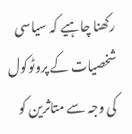رکھنا چاہیے کہ سیاسی شخصیات کے پروٹوکول کی وجہ سے متاثرین کو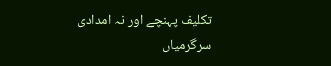تکلیف پہنچے اور نہ امدادی سرگرمیاں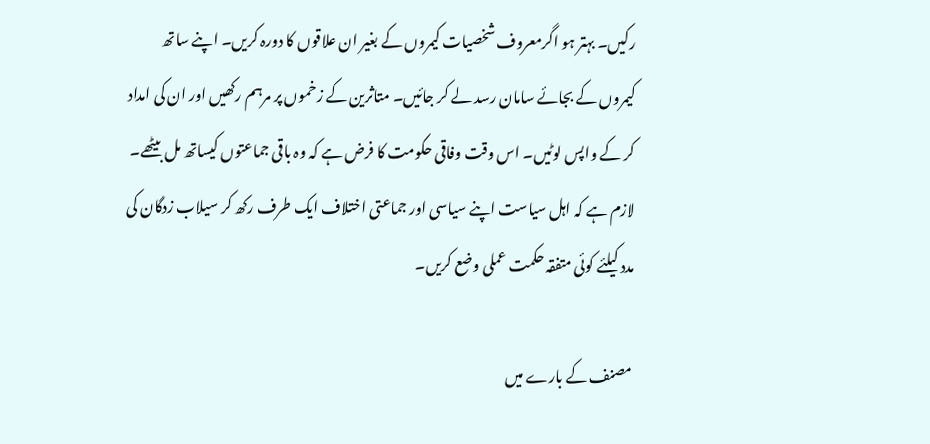رکیں۔ بہتر ہو اگرمعروف شخصیات کیمروں کے بغیر ان علاقوں کا دورہ کریں۔ اپنے ساتھ کیمروں کے بجائے سامان رسد لے کر جائیں۔ متاثرین کے زخموں پر مرہم رکھیں اور ان کی امداد کر کے واپس لوٹیں۔ اس وقت وفاقی حکومت کا فرض ہے کہ وہ باقی جماعتوں کیساتھ مل بیٹھے۔ لازم ہے کہ اہل سیاست اپنے سیاسی اور جماعتی اختلاف ایک طرف رکھ کر سیلاب زدگان کی مدد کیلئے کوئی متفقہ حکمت عملی وضع کریں۔

مصنف کے بارے میں